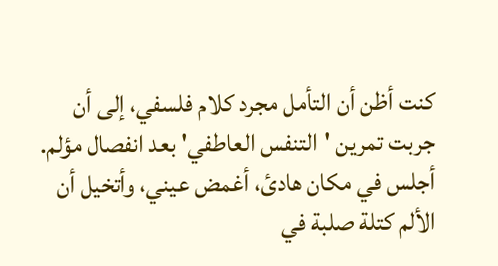كنت أظن أن التأمل مجرد كلام فلسفي، إلى أن جربت تمرين 'التنفس العاطفي' بعد انفصال مؤلم. أجلس في مكان هادئ، أغمض عيني، وأتخيل أن الألم كتلة صلبة في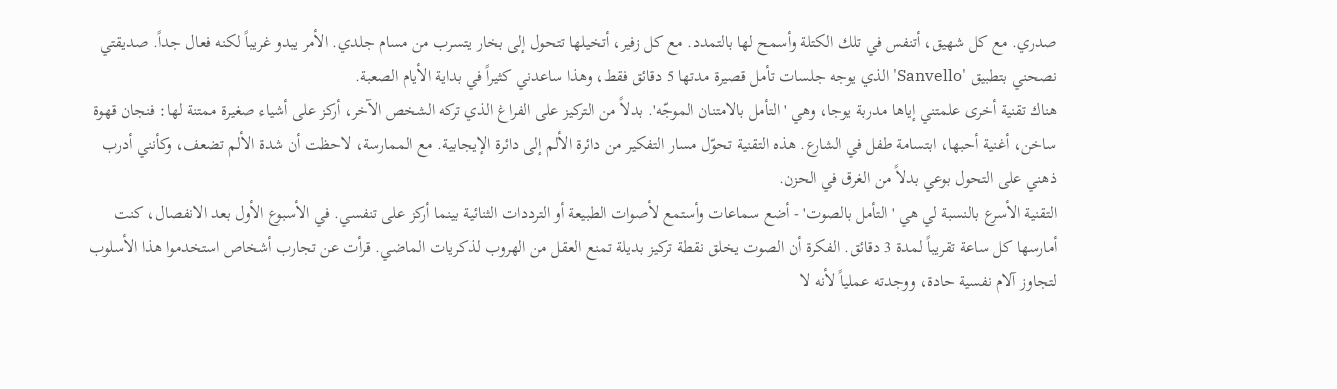صدري. مع كل شهيق، أتنفس في تلك الكتلة وأسمح لها بالتمدد. مع كل زفير، أتخيلها تتحول إلى بخار يتسرب من مسام جلدي. الأمر يبدو غريباً لكنه فعال جداً. صديقتي نصحني بتطبيق 'Sanvello' الذي يوجه جلسات تأمل قصيرة مدتها 5 دقائق فقط، وهذا ساعدني كثيراً في بداية الأيام الصعبة.
هناك تقنية أخرى علمتني إياها مدربة يوجا، وهي 'التأمل بالامتنان الموجّه'. بدلاً من التركيز على الفراغ الذي تركه الشخص الآخر، أركز على أشياء صغيرة ممتنة لها: فنجان قهوة ساخن، أغنية أحبها، ابتسامة طفل في الشارع. هذه التقنية تحوّل مسار التفكير من دائرة الألم إلى دائرة الإيجابية. مع الممارسة، لاحظت أن شدة الألم تضعف، وكأنني أدرب ذهني على التحول بوعي بدلاً من الغرق في الحزن.
التقنية الأسرع بالنسبة لي هي 'التأمل بالصوت' - أضع سماعات وأستمع لأصوات الطبيعة أو الترددات الثنائية بينما أركز على تنفسي. في الأسبوع الأول بعد الانفصال، كنت أمارسها كل ساعة تقريباً لمدة 3 دقائق. الفكرة أن الصوت يخلق نقطة تركيز بديلة تمنع العقل من الهروب لذكريات الماضي. قرأت عن تجارب أشخاص استخدموا هذا الأسلوب لتجاوز آلام نفسية حادة، ووجدته عملياً لأنه لا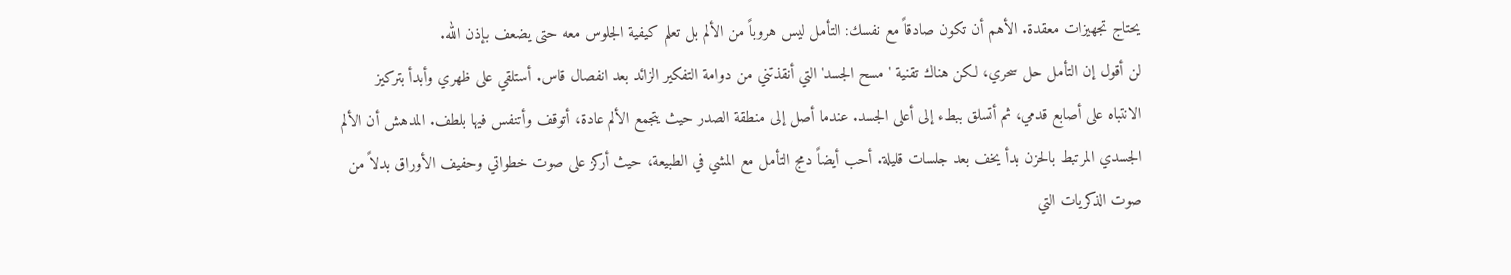يحتاج تجهيزات معقدة. الأهم أن تكون صادقاً مع نفسك: التأمل ليس هروباً من الألم بل تعلم كيفية الجلوس معه حتى يضعف بإذن الله.
لن أقول إن التأمل حل سحري، لكن هناك تقنية 'مسح الجسد' التي أنقذتني من دوامة التفكير الزائد بعد انفصال قاس. أستلقي على ظهري وأبدأ بتركيز الانتباه على أصابع قدمي، ثم أتسلق ببطء إلى أعلى الجسد. عندما أصل إلى منطقة الصدر حيث يتجمع الألم عادة، أتوقف وأتنفس فيها بلطف. المدهش أن الألم الجسدي المرتبط بالحزن بدأ يخف بعد جلسات قليلة. أحب أيضاً دمج التأمل مع المشي في الطبيعة، حيث أركز على صوت خطواتي وحفيف الأوراق بدلاً من صوت الذكريات التي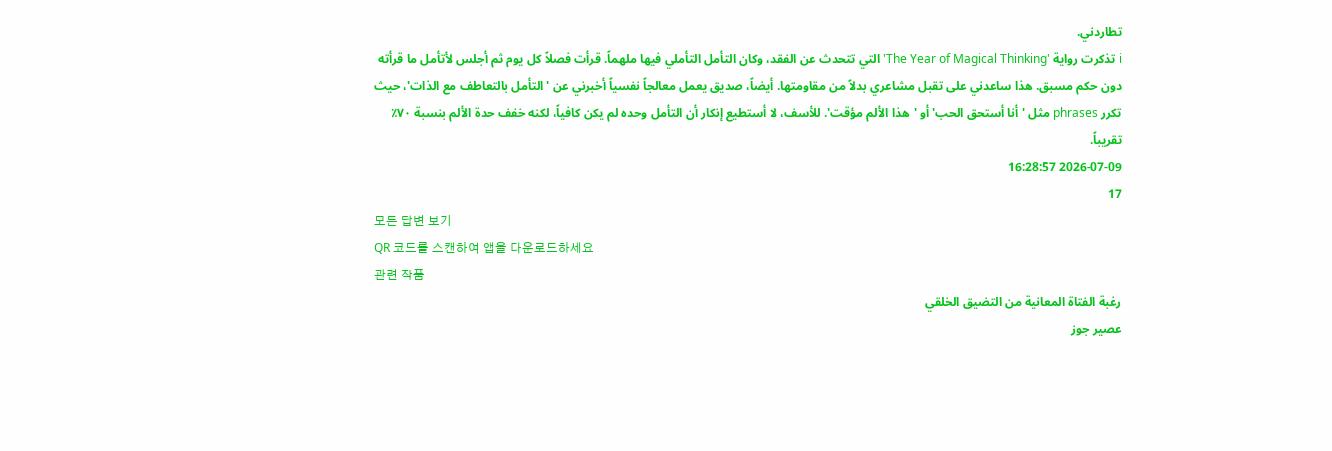تطاردني.
i تذكرت رواية 'The Year of Magical Thinking' التي تتحدث عن الفقد، وكان التأمل التأملي فيها ملهماً. قرأت فصلاً كل يوم ثم أجلس لأتأمل ما قرأته دون حكم مسبق. هذا ساعدني على تقبل مشاعري بدلاً من مقاومتها. أيضاً، صديق يعمل معالجاً نفسياً أخبرني عن 'التأمل بالتعاطف مع الذات'، حيث تكرر phrases مثل 'أنا أستحق الحب' أو 'هذا الألم مؤقت'. للأسف، لا أستطيع إنكار أن التأمل وحده لم يكن كافياً، لكنه خفف حدة الألم بنسبة ٧٠٪ تقريباً.
2026-07-09 16:28:57
17
모든 답변 보기
QR 코드를 스캔하여 앱을 다운로드하세요
관련 작품
رغبة الفتاة المعانية من التضيق الخلقي
عصير جوز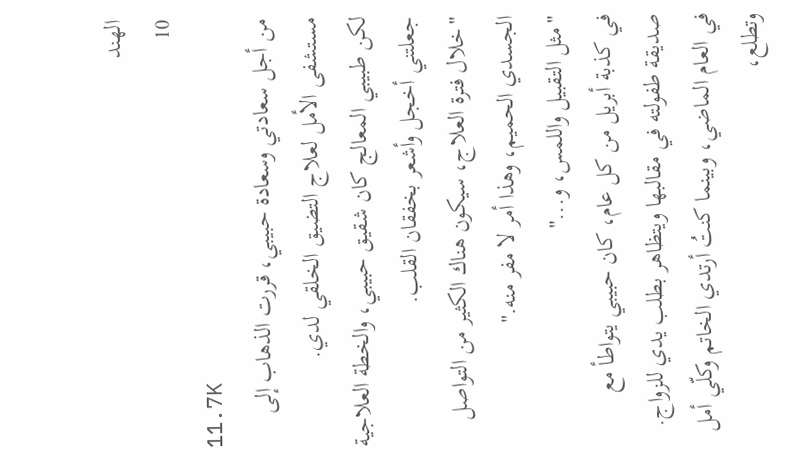الهند
10
11.7K
من أجل سعادتي وسعادة حبيبي، قررت الذهاب إلى مستشفى الأمل لعلاج التضيق الخلقي لدي.
لكن طبيبي المعالج كان شقيق حبيبي، والخطة العلاجية جعلتني أخجل وأشعر بخفقان القلب.
"خلال فترة العلاج، سيكون هناك الكثير من التواصل الجسدي الحميم، وهذا أمر لا مفر منه."
"مثل التقبيل واللمس، و..."
في كذبة أبريل من كل عام، كان حبيبي يتواطأ مع صديقة طفولته في مقالبها ويتظاهر بطلب يدي للزواج.
في العام الماضي، وبينما كنتُ أرتدي الخاتم وكلّي أمل وتطلع،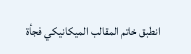انطبق خاتم المقالب الميكانيكي فجأة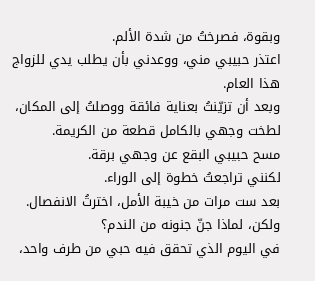وبقوة، فصرختُ من شدة الألم.
اعتذر حبيبي مني، ووعدني بأن يطلب يدي للزواج هذا العام.
وبعد أن تزيّنتُ بعناية فائقة ووصلتُ إلى المكان، لطخت وجهي بالكامل قطعة من الكريمة.
مسح حبيبي البقع عن وجهي برقة.
لكنني تراجعتُ خطوة إلى الوراء.
بعد ست مرات من خيبة الأمل، اخترتُ الانفصال.
ولكن، لماذا جنّ جنونه من الندم؟
في اليوم الذي تحقق فيه حبي من طرف واحد،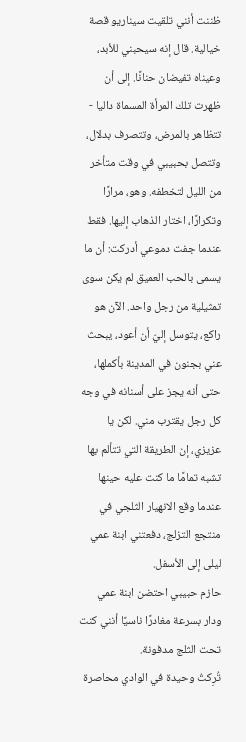ظننت أنني تلقيت سيناريو قصة خيالية. قال إنه سيحبني للأبد، وعيناه تفيضان حنانًا. إلى أن ظهرت تلك المرأة المسماة داليا - تتظاهر بالمرض، وتتصرف بدلال، وتتصل بحبيبي في وقت متأخر من الليل لتخطفه. وهو، مرارًا وتكرارًا، اختار الذهاب إليها. فقط عندما جفت دموعي أدركت: أن ما يسمى بالحب العميق لم يكن سوى تمثيلية من رجل واحد. الآن هو راكع، يتوسل إليّ أن أعود، يبحث عني بجنون في المدينة بأكملها، حتى أنه يجز على أسنانه في وجه كل رجل يقترب مني. لكن يا عزيزي، إن الطريقة التي تتألم بها تشبه تمامًا ما كنت عليه حينها
عندما وقع الانهيار الثلجي في منتجع التزلج، دفعتني ابنة عمي ليلى إلى الأسفل.
حازم حبيبي احتضن ابنة عمي ودار بسرعة مغادرًا ناسيًا أنني كنت تحت الثلج مدفونة.
تُرِكتُ وحيدة في الوادي محاصرة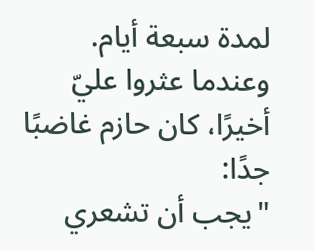لمدة سبعة أيام.
وعندما عثروا عليّ أخيرًا، كان حازم غاضبًا جدًا:
"يجب أن تشعري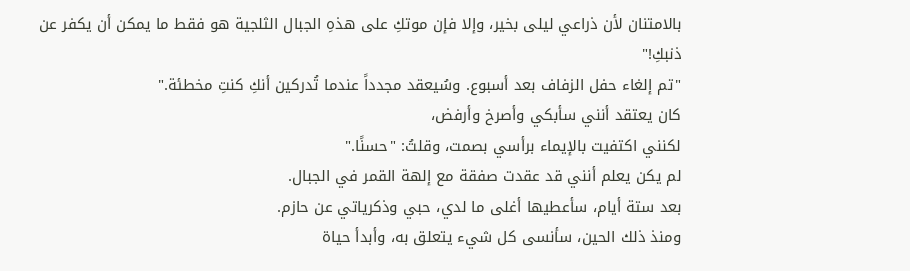بالامتنان لأن ذراعي ليلى بخير، وإلا فإن موتكِ على هذهِ الجبال الثلجية هو فقط ما يمكن أن يكفر عن ذنبكِ!"
"تم إلغاء حفل الزفاف بعد أسبوع. وسُيعقد مجدداً عندما تُدركين أنكِ كنتِ مخطئة."
كان يعتقد أنني سأبكي وأصرخ وأرفض،
لكنني اكتفيت بالإيماء برأسي بصمت، وقلتُ: "حسنًا."
لم يكن يعلم أنني قد عقدت صفقة مع إلهة القمر في الجبال.
بعد ستة أيام، سأعطيها أغلى ما لدي، حبي وذكرياتي عن حازم.
ومنذ ذلك الحين، سأنسى كل شيء يتعلق به، وأبدأ حياة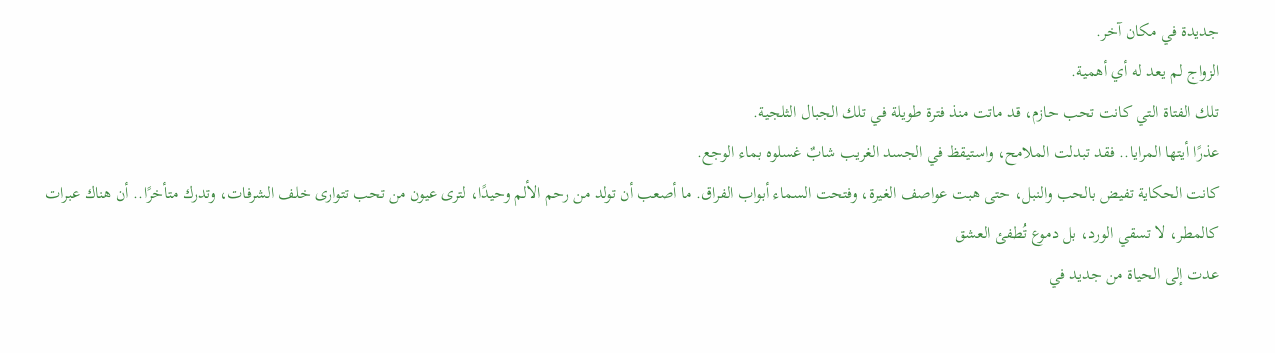جديدة في مكان آخر.
الزواج لم يعد له أي أهمية.
تلك الفتاة التي كانت تحب حازم، قد ماتت منذ فترة طويلة في تلك الجبال الثلجية.
عذرًا أيتها المرايا.. فقد تبدلت الملامح، واستيقظ في الجسد الغريب شابٌ غسلوه بماء الوجع.
كانت الحكاية تفيض بالحب والنبل، حتى هبت عواصف الغيرة، وفتحت السماء أبواب الفراق. ما أصعب أن تولد من رحم الألم وحيدًا، لترى عيون من تحب تتوارى خلف الشرفات، وتدرك متأخرًا.. أن هناك عبرات كالمطر، لا تسقي الورد، بل دموع تُطفئ العشق
عدت إلى الحياة من جديد في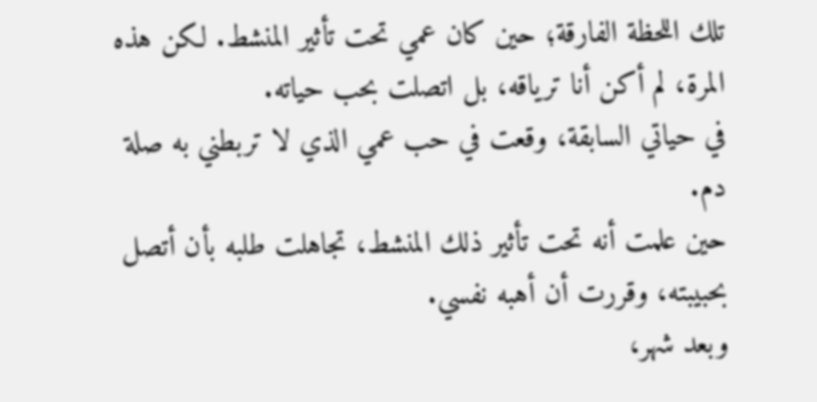تلك اللحظة الفارقة؛ حين كان عمي تحت تأثير المنشط. لكن هذه المرة، لم أكن أنا ترياقه، بل اتصلت بحب حياته.
في حياتي السابقة، وقعت في حب عمي الذي لا تربطني به صلة دم.
حين علمت أنه تحت تأثير ذلك المنشط، تجاهلت طلبه بأن أتصل بحبيبته، وقررت أن أهبه نفسي.
وبعد شهر،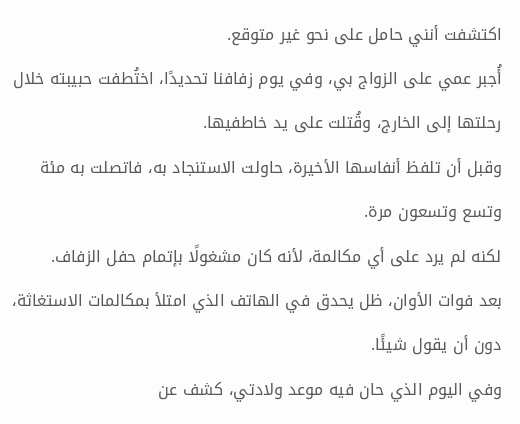اكتشفت أنني حامل على نحو غير متوقع.
أُجبر عمي على الزواج بي، وفي يوم زفافنا تحديدًا، اختُطفت حبيبته خلال رحلتها إلى الخارج، وقُتلت على يد خاطفيها.
وقبل أن تلفظ أنفاسها الأخيرة، حاولت الاستنجاد به، فاتصلت به مئة وتسع وتسعون مرة.
لكنه لم يرد على أي مكالمة، لأنه كان مشغولًا بإتمام حفل الزفاف.
بعد فوات الأوان، ظل يحدق في الهاتف الذي امتلأ بمكالمات الاستغاثة، دون أن يقول شيئًا.
وفي اليوم الذي حان فيه موعد ولادتي، كشف عن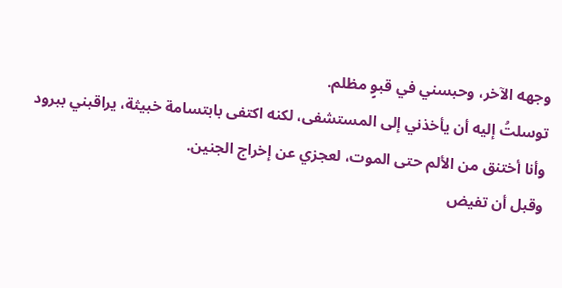وجهه الآخر، وحبسني في قبوٍ مظلم.
توسلتُ إليه أن يأخذني إلى المستشفى، لكنه اكتفى بابتسامة خبيثة، يراقبني ببرود وأنا أختنق من الألم حتى الموت، لعجزي عن إخراج الجنين.
وقبل أن تفيض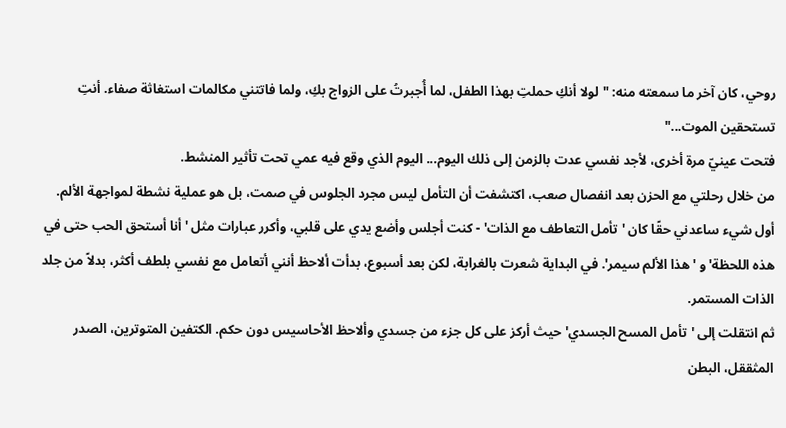روحي، كان آخر ما سمعته منه: "لولا أنكِ حملتِ بهذا الطفل، لما أُجبرتُ على الزواج بكِ، ولما فاتتني مكالمات استغاثة صفاء. أنتِ تستحقين الموت..."
فتحت عينيّ مرة أخرى، لأجد نفسي عدت بالزمن إلى ذلك اليوم... اليوم الذي وقع فيه عمي تحت تأثير المنشط.
من خلال رحلتي مع الحزن بعد انفصال صعب، اكتشفت أن التأمل ليس مجرد الجلوس في صمت، بل هو عملية نشطة لمواجهة الألم.
أول شيء ساعدني حقًا كان 'تأمل التعاطف مع الذات' - كنت أجلس وأضع يدي على قلبي، وأكرر عبارات مثل 'أنا أستحق الحب حتى في هذه اللحظة' و 'هذا الألم سيمر'. في البداية شعرت بالغرابة، لكن بعد أسبوع، بدأت ألاحظ أنني أتعامل مع نفسي بلطف أكثر، بدلاً من جلد الذات المستمر.
ثم انتقلت إلى 'تأمل المسح الجسدي' حيث أركز على كل جزء من جسدي وألاحظ الأحاسيس دون حكم. الكتفين المتوترين، الصدر المثققل، البطن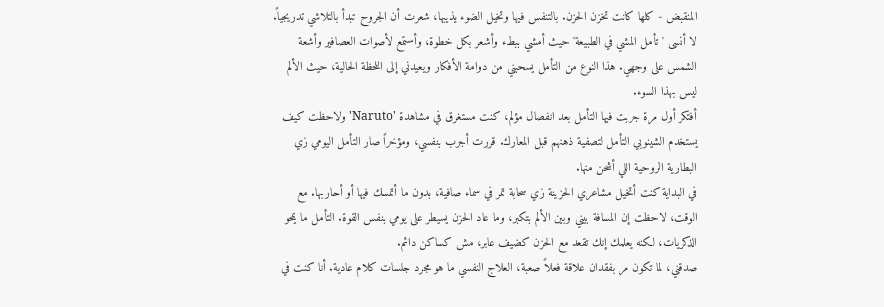المنقبض - كلها كانت تخزن الحزن. بالتنفس فيها وتخيل الضوء يذيبها، شعرت أن الجروح تبدأ بالتلاشي تدريجياً.
لا أنسى 'تأمل المشي في الطبيعة' حيث أمشي ببطء وأشعر بكل خطوة، وأستمع لأصوات العصافير وأشعة الشمس على وجهي. هذا النوع من التأمل يسحبني من دوامة الأفكار ويعيدني إلى اللحظة الحالية، حيث الألم ليس بهذا السوء.
أفتكر أول مرة جربت فيها التأمل بعد انفصال مؤلم، كنت مستغرق في مشاهدة 'Naruto' ولاحظت كيف يستخدم الشينوبي التأمل لتصفية ذهنهم قبل المعارك. قررت أجرب بنفسي، ومؤخراً صار التأمل اليومي زي البطارية الروحية اللي أشحن منها.
في البداية كنت أتخيل مشاعري الحزينة زي سحابة تمر في سماء صافية، بدون ما أتمسك فيها أو أحاربها. مع الوقت، لاحظت إن المسافة بيني وبين الألم بتكبر، وما عاد الحزن يسيطر على يومي بنفس القوة. التأمل ما يمحو الذكريات، لكنه يعلمك إنك تقعد مع الحزن كضيف عابر، مش كساكن دائم.
صدقني، لما تكون مر بفقدان علاقة فعلاً صعبة، العلاج النفسي ما هو مجرد جلسات كلام عادية. أنا كنت في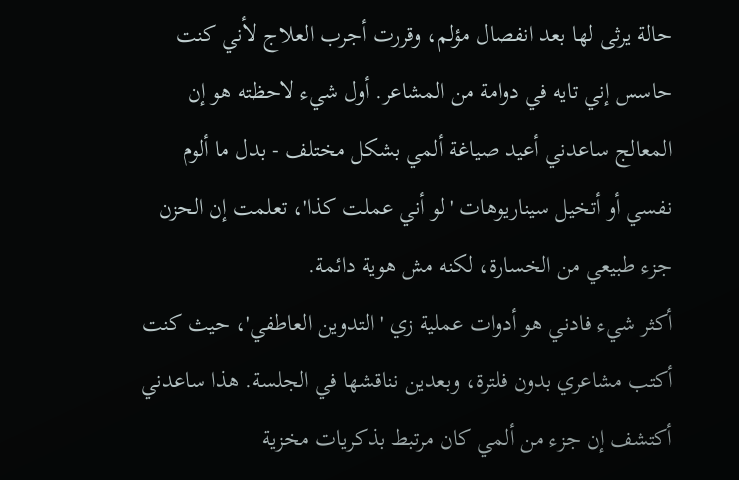حالة يرثى لها بعد انفصال مؤلم، وقررت أجرب العلاج لأني كنت حاسس إني تايه في دوامة من المشاعر. أول شيء لاحظته هو إن المعالج ساعدني أعيد صياغة ألمي بشكل مختلف - بدل ما ألوم نفسي أو أتخيل سيناريوهات 'لو أني عملت كذا'، تعلمت إن الحزن جزء طبيعي من الخسارة، لكنه مش هوية دائمة.
أكثر شيء فادني هو أدوات عملية زي 'التدوين العاطفي'، حيث كنت أكتب مشاعري بدون فلترة، وبعدين نناقشها في الجلسة. هذا ساعدني أكتشف إن جزء من ألمي كان مرتبط بذكريات مخزية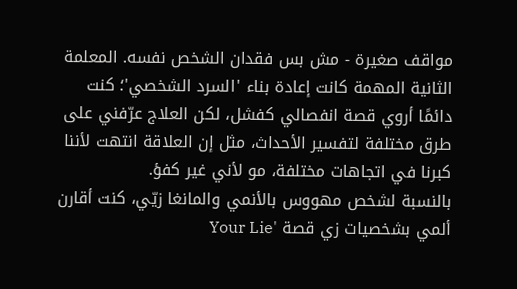مواقف صغيرة - مش بس فقدان الشخص نفسه. المعلمة الثانية المهمة كانت إعادة بناء 'السرد الشخصي'؛ كنت دائمًا أروي قصة انفصالي كفشل، لكن العلاج عرّفني على طرق مختلفة لتفسير الأحداث، مثل إن العلاقة انتهت لأننا كبرنا في اتجاهات مختلفة، مو لأني غير كفؤ.
بالنسبة لشخص مهووس بالأنمي والمانغا زيّي، كنت أقارن ألمي بشخصيات زي قصة 'Your Lie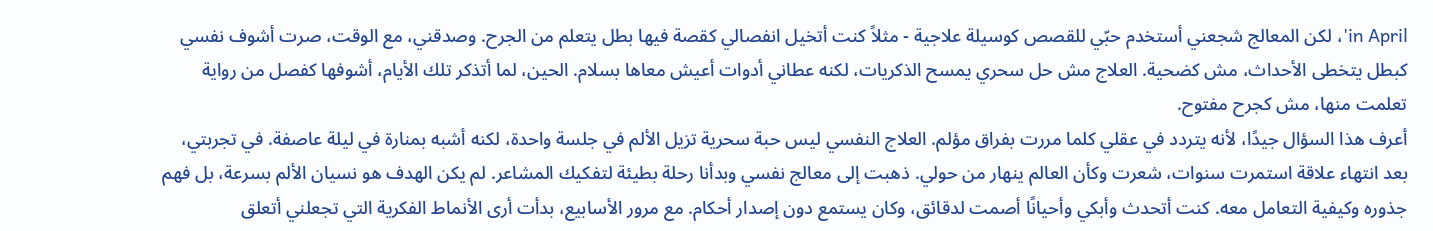in April'، لكن المعالج شجعني أستخدم حبّي للقصص كوسيلة علاجية - مثلاً كنت أتخيل انفصالي كقصة فيها بطل يتعلم من الجرح. وصدقني، مع الوقت، صرت أشوف نفسي كبطل يتخطى الأحداث، مش كضحية. العلاج مش حل سحري يمسح الذكريات، لكنه عطاني أدوات أعيش معاها بسلام. الحين، لما أتذكر تلك الأيام، أشوفها كفصل من رواية تعلمت منها، مش كجرح مفتوح.
أعرف هذا السؤال جيدًا، لأنه يتردد في عقلي كلما مررت بفراق مؤلم. العلاج النفسي ليس حبة سحرية تزيل الألم في جلسة واحدة، لكنه أشبه بمنارة في ليلة عاصفة. في تجربتي، بعد انتهاء علاقة استمرت سنوات، شعرت وكأن العالم ينهار من حولي. ذهبت إلى معالج نفسي وبدأنا رحلة بطيئة لتفكيك المشاعر. لم يكن الهدف هو نسيان الألم بسرعة، بل فهم جذوره وكيفية التعامل معه. كنت أتحدث وأبكي وأحيانًا أصمت لدقائق، وكان يستمع دون إصدار أحكام. مع مرور الأسابيع، بدأت أرى الأنماط الفكرية التي تجعلني أتعلق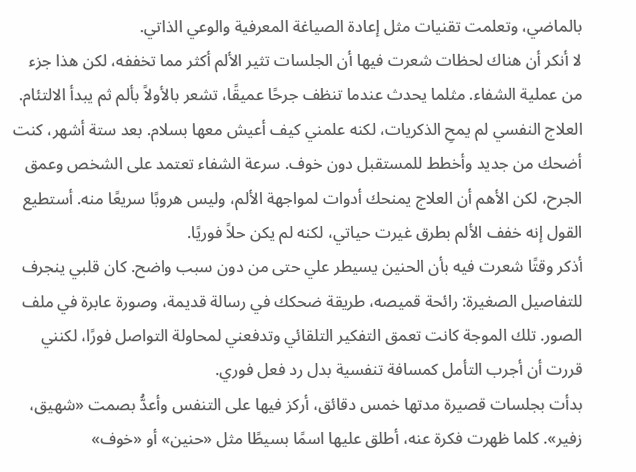بالماضي، وتعلمت تقنيات مثل إعادة الصياغة المعرفية والوعي الذاتي.
لا أنكر أن هناك لحظات شعرت فيها أن الجلسات تثير الألم أكثر مما تخففه، لكن هذا جزء من عملية الشفاء. مثلما يحدث عندما تنظف جرحًا عميقًا، تشعر بالأولاً بألم ثم يبدأ الالتئام. العلاج النفسي لم يمحِ الذكريات، لكنه علمني كيف أعيش معها بسلام. بعد ستة أشهر، كنت أضحك من جديد وأخطط للمستقبل دون خوف. سرعة الشفاء تعتمد على الشخص وعمق الجرح، لكن الأهم أن العلاج يمنحك أدوات لمواجهة الألم، وليس هروبًا سريعًا منه. أستطيع القول إنه خفف الألم بطرق غيرت حياتي، لكنه لم يكن حلاً فوريًا.
أذكر وقتًا شعرت فيه بأن الحنين يسيطر علي حتى من دون سبب واضح. كان قلبي ينجرف للتفاصيل الصغيرة: رائحة قميصه، طريقة ضحكك في رسالة قديمة، وصورة عابرة في ملف الصور. تلك الموجة كانت تعمق التفكير التلقائي وتدفعني لمحاولة التواصل فورًا، لكنني قررت أن أجرب التأمل كمسافة تنفسية بدل رد فعل فوري.
بدأت بجلسات قصيرة مدتها خمس دقائق، أركز فيها على التنفس وأعدُّ بصمت «شهيق، زفير». كلما ظهرت فكرة عنه، أطلق عليها اسمًا بسيطًا مثل «حنين» أو «خوف»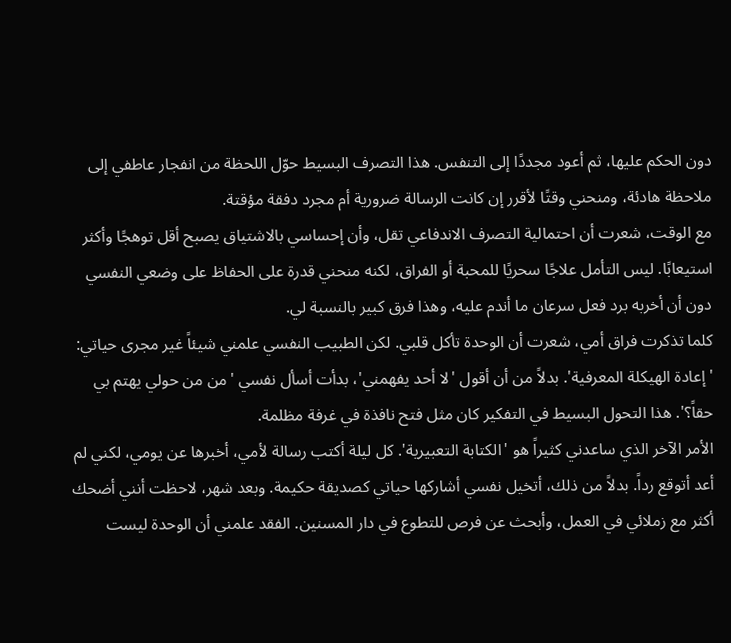دون الحكم عليها، ثم أعود مجددًا إلى التنفس. هذا التصرف البسيط حوّل اللحظة من انفجار عاطفي إلى ملاحظة هادئة، ومنحني وقتًا لأقرر إن كانت الرسالة ضرورية أم مجرد دفقة مؤقتة.
مع الوقت، شعرت أن احتمالية التصرف الاندفاعي تقل، وأن إحساسي بالاشتياق يصبح أقل توهجًا وأكثر استيعابًا. ليس التأمل علاجًا سحريًا للمحبة أو الفراق، لكنه منحني قدرة على الحفاظ على وضعي النفسي دون أن أخربه برد فعل سرعان ما أندم عليه، وهذا فرق كبير بالنسبة لي.
كلما تذكرت فراق أمي، شعرت أن الوحدة تأكل قلبي. لكن الطبيب النفسي علمني شيئاً غير مجرى حياتي: 'إعادة الهيكلة المعرفية'. بدلاً من أن أقول 'لا أحد يفهمني'، بدأت أسأل نفسي 'من من حولي يهتم بي حقاً؟'. هذا التحول البسيط في التفكير كان مثل فتح نافذة في غرفة مظلمة.
الأمر الآخر الذي ساعدني كثيراً هو 'الكتابة التعبيرية'. كل ليلة أكتب رسالة لأمي، أخبرها عن يومي، لكني لم أعد أتوقع رداً. بدلاً من ذلك، أتخيل نفسي أشاركها حياتي كصديقة حكيمة. وبعد شهر، لاحظت أنني أضحك أكثر مع زملائي في العمل، وأبحث عن فرص للتطوع في دار المسنين. الفقد علمني أن الوحدة ليست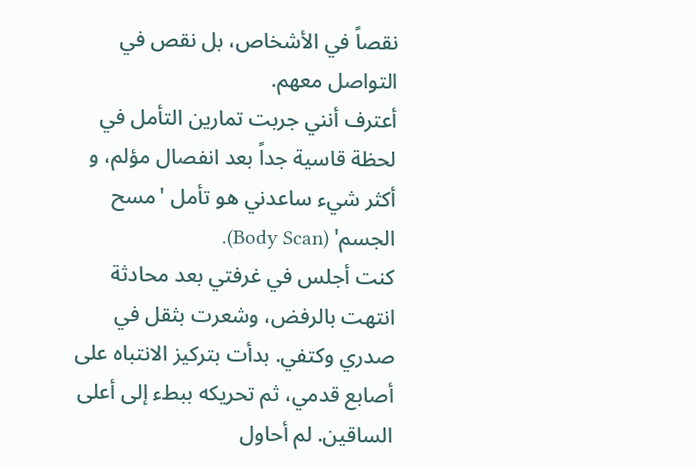نقصاً في الأشخاص، بل نقص في التواصل معهم.
أعترف أنني جربت تمارين التأمل في لحظة قاسية جداً بعد انفصال مؤلم، و أكثر شيء ساعدني هو تأمل 'مسح الجسم' (Body Scan).
كنت أجلس في غرفتي بعد محادثة انتهت بالرفض، وشعرت بثقل في صدري وكتفي. بدأت بتركيز الانتباه على أصابع قدمي، ثم تحريكه ببطء إلى أعلى الساقين. لم أحاول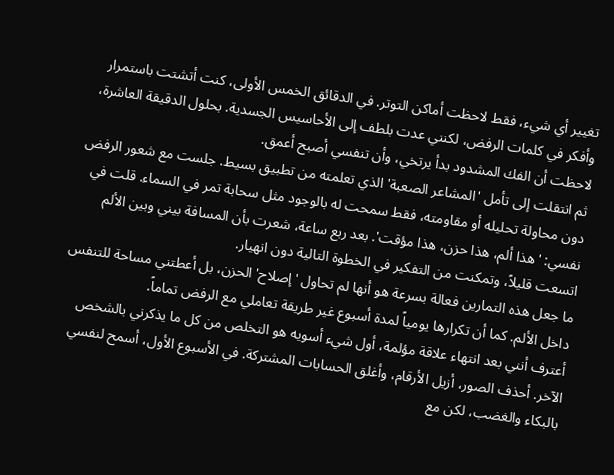تغيير أي شيء، فقط لاحظت أماكن التوتر. في الدقائق الخمس الأولى، كنت أتشتت باستمرار وأفكر في كلمات الرفض، لكنني عدت بلطف إلى الأحاسيس الجسدية. بحلول الدقيقة العاشرة، لاحظت أن الفك المشدود بدأ يرتخي، وأن تنفسي أصبح أعمق.
ثم انتقلت إلى تأمل 'المشاعر الصعبة' الذي تعلمته من تطبيق بسيط. جلست مع شعور الرفض دون محاولة تحليله أو مقاومته، فقط سمحت له بالوجود مثل سحابة تمر في السماء. قلت في نفسي: 'هذا ألم، هذا حزن، هذا مؤقت'. بعد ربع ساعة، شعرت بأن المسافة بيني وبين الألم اتسعت قليلاً، وتمكنت من التفكير في الخطوة التالية دون انهيار.
ما جعل هذه التمارين فعالة بسرعة هو أنها لم تحاول 'إصلاح' الحزن، بل أعطتني مساحة للتنفس داخل الألم. كما أن تكرارها يومياً لمدة أسبوع غير طريقة تعاملي مع الرفض تماماً.
أعترف أنني بعد انتهاء علاقة مؤلمة، أول شيء أسويه هو التخلص من كل ما يذكرني بالشخص الآخر. أحذف الصور، أزيل الأرقام، وأغلق الحسابات المشتركة. في الأسبوع الأول، أسمح لنفسي بالبكاء والغضب، لكن مع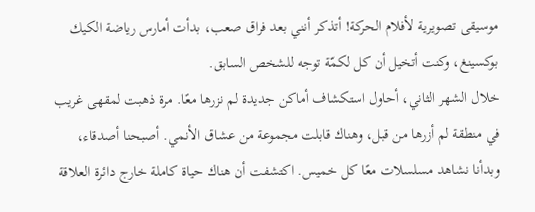موسيقى تصويرية لأفلام الحركة! أتذكر أنني بعد فراق صعب، بدأت أمارس رياضة الكيك بوكسينغ، وكنت أتخيل أن كل لكمّة توجه للشخص السابق.
خلال الشهر الثاني، أحاول استكشاف أماكن جديدة لم نزرها معًا. مرة ذهبت لمقهى غريب في منطقة لم أزرها من قبل، وهناك قابلت مجموعة من عشاق الأنمي. أصبحنا أصدقاء، وبدأنا نشاهد مسلسلات معًا كل خميس. اكتشفت أن هناك حياة كاملة خارج دائرة العلاقة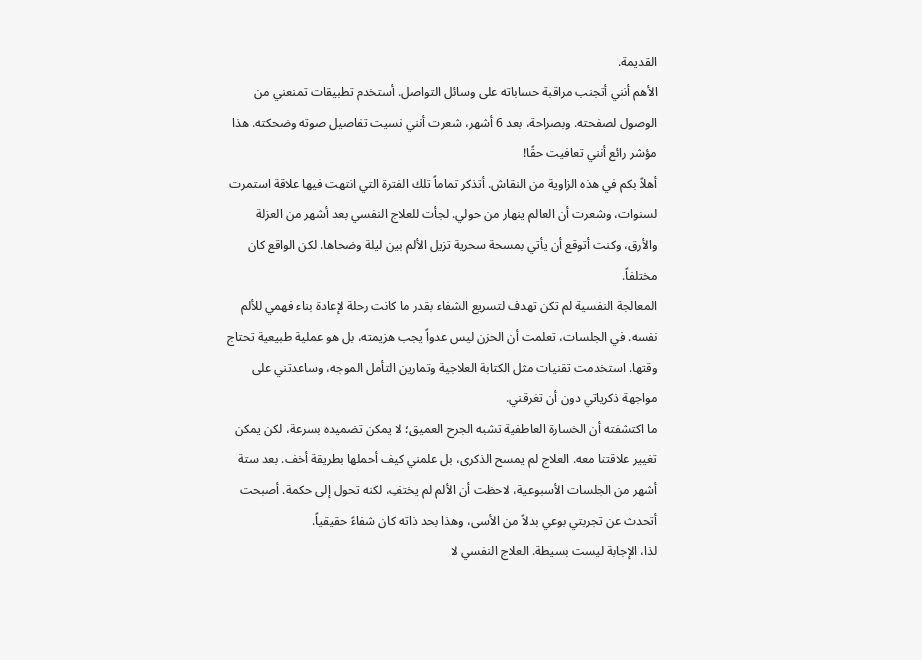القديمة.
الأهم أنني أتجنب مراقبة حساباته على وسائل التواصل. أستخدم تطبيقات تمنعني من الوصول لصفحته. وبصراحة، بعد 6 أشهر، شعرت أنني نسيت تفاصيل صوته وضحكته. هذا مؤشر رائع أنني تعافيت حقًا!
أهلاً بكم في هذه الزاوية من النقاش. أتذكر تماماً تلك الفترة التي انتهت فيها علاقة استمرت لسنوات، وشعرت أن العالم ينهار من حولي. لجأت للعلاج النفسي بعد أشهر من العزلة والأرق، وكنت أتوقع أن يأتي بمسحة سحرية تزيل الألم بين ليلة وضحاها. لكن الواقع كان مختلفاً.
المعالجة النفسية لم تكن تهدف لتسريع الشفاء بقدر ما كانت رحلة لإعادة بناء فهمي للألم نفسه. في الجلسات، تعلمت أن الحزن ليس عدواً يجب هزيمته، بل هو عملية طبيعية تحتاج وقتها. استخدمت تقنيات مثل الكتابة العلاجية وتمارين التأمل الموجه، وساعدتني على مواجهة ذكرياتي دون أن تغرقني.
ما اكتشفته أن الخسارة العاطفية تشبه الجرح العميق؛ لا يمكن تضميده بسرعة، لكن يمكن تغيير علاقتنا معه. العلاج لم يمسح الذكرى، بل علمني كيف أحملها بطريقة أخف. بعد ستة أشهر من الجلسات الأسبوعية، لاحظت أن الألم لم يختفِ، لكنه تحول إلى حكمة. أصبحت أتحدث عن تجربتي بوعي بدلاً من الأسى، وهذا بحد ذاته كان شفاءً حقيقياً.
لذا، الإجابة ليست بسيطة. العلاج النفسي لا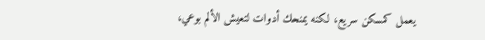يعمل كمسكن سريع، لكنه يمنحك أدوات لتعيش الألم بوعي،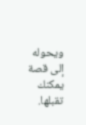ويحوله إلى قصة يمكنك تقبلها.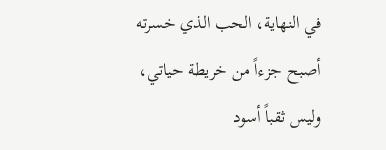في النهاية، الحب الذي خسرته أصبح جزءاً من خريطة حياتي، وليس ثقباً أسود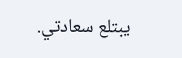يبتلع سعادتي.